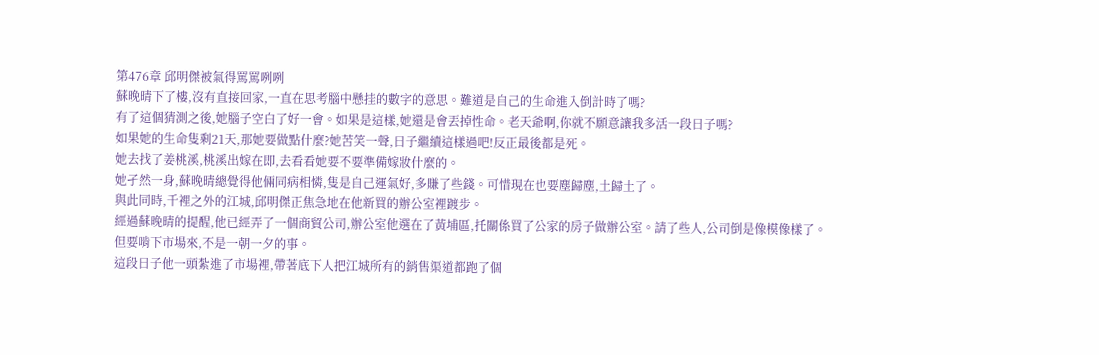第476章 邱明傑被氣得罵罵咧咧
蘇晚晴下了樓,沒有直接回家,一直在思考腦中懸挂的數字的意思。難道是自己的生命進入倒計時了嗎?
有了這個猜測之後,她腦子空白了好一會。如果是這樣,她還是會丟掉性命。老天爺啊,你就不願意讓我多活一段日子嗎?
如果她的生命隻剩21天,那她要做點什麼?她苦笑一聲,日子繼續這樣過吧!反正最後都是死。
她去找了姜桃溪,桃溪出嫁在即,去看看她要不要準備嫁妝什麼的。
她孑然一身,蘇晚晴總覺得他倆同病相憐,隻是自己運氣好,多賺了些錢。可惜現在也要塵歸塵,土歸土了。
與此同時,千裡之外的江城,邱明傑正焦急地在他新買的辦公室裡踱步。
經過蘇晚晴的提醒,他已經弄了一個商貿公司,辦公室他選在了黃埔區,托關係買了公家的房子做辦公室。請了些人,公司倒是像模像樣了。
但要啃下市場來,不是一朝一夕的事。
這段日子他一頭紮進了市場裡,帶著底下人把江城所有的銷售渠道都跑了個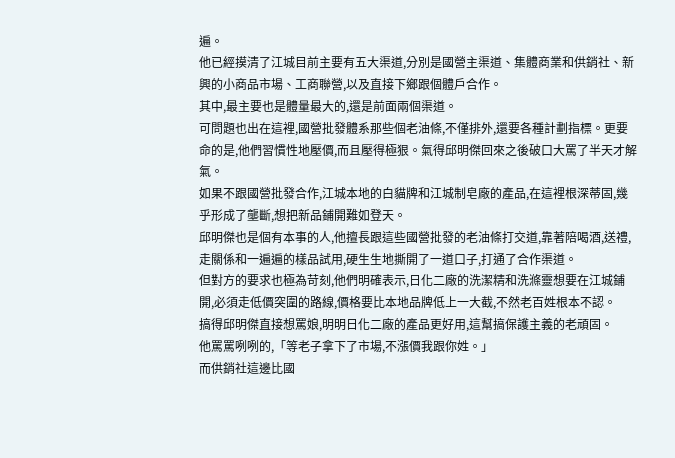遍。
他已經摸清了江城目前主要有五大渠道,分別是國營主渠道、集體商業和供銷社、新興的小商品市場、工商聯營,以及直接下鄉跟個體戶合作。
其中,最主要也是體量最大的,還是前面兩個渠道。
可問題也出在這裡,國營批發體系那些個老油條,不僅排外,還要各種計劃指標。更要命的是,他們習慣性地壓價,而且壓得極狠。氣得邱明傑回來之後破口大罵了半天才解氣。
如果不跟國營批發合作,江城本地的白貓牌和江城制皂廠的產品,在這裡根深蒂固,幾乎形成了壟斷,想把新品鋪開難如登天。
邱明傑也是個有本事的人,他擅長跟這些國營批發的老油條打交道,靠著陪喝酒,送禮,走關係和一遍遍的樣品試用,硬生生地撕開了一道口子,打通了合作渠道。
但對方的要求也極為苛刻,他們明確表示,日化二廠的洗潔精和洗滌靈想要在江城鋪開,必須走低價突圍的路線,價格要比本地品牌低上一大截,不然老百姓根本不認。
搞得邱明傑直接想罵娘,明明日化二廠的產品更好用,這幫搞保護主義的老頑固。
他罵罵咧咧的,「等老子拿下了市場,不漲價我跟你姓。」
而供銷社這邊比國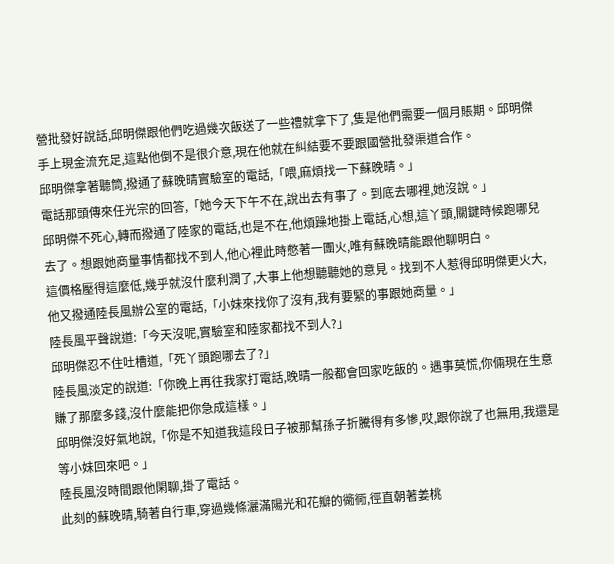營批發好說話,邱明傑跟他們吃過幾次飯送了一些禮就拿下了,隻是他們需要一個月賬期。邱明傑手上現金流充足,這點他倒不是很介意,現在他就在糾結要不要跟國營批發渠道合作。
邱明傑拿著聽筒,撥通了蘇晚晴實驗室的電話,「喂,麻煩找一下蘇晚晴。」
電話那頭傳來任光宗的回答,「她今天下午不在,說出去有事了。到底去哪裡,她沒說。」
邱明傑不死心,轉而撥通了陸家的電話,也是不在,他煩躁地掛上電話,心想,這丫頭,關鍵時候跑哪兒去了。想跟她商量事情都找不到人,他心裡此時憋著一團火,唯有蘇晚晴能跟他聊明白。
這價格壓得這麼低,幾乎就沒什麼利潤了,大事上他想聽聽她的意見。找到不人惹得邱明傑更火大,他又撥通陸長風辦公室的電話,「小妹來找你了沒有,我有要緊的事跟她商量。」
陸長風平聲說道:「今天沒呢,實驗室和陸家都找不到人?」
邱明傑忍不住吐槽道,「死丫頭跑哪去了?」
陸長風淡定的說道:「你晚上再往我家打電話,晚晴一般都會回家吃飯的。遇事莫慌,你倆現在生意賺了那麼多錢,沒什麼能把你急成這樣。」
邱明傑沒好氣地說,「你是不知道我這段日子被那幫孫子折騰得有多慘,哎,跟你說了也無用,我還是等小妹回來吧。」
陸長風沒時間跟他閑聊,掛了電話。
此刻的蘇晚晴,騎著自行車,穿過幾條灑滿陽光和花瓣的衚衕,徑直朝著姜桃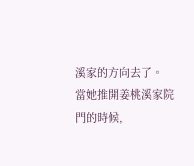溪家的方向去了。
當她推開姜桃溪家院門的時候,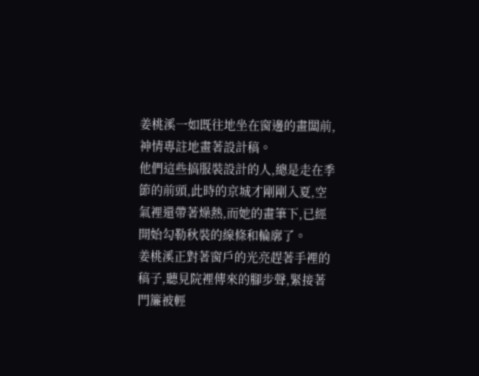姜桃溪一如既往地坐在窗邊的畫闆前,神情專註地畫著設計稿。
他們這些搞服裝設計的人,總是走在季節的前頭,此時的京城才剛剛入夏,空氣裡還帶著燥熱,而她的畫筆下,已經開始勾勒秋裝的線條和輪廓了。
姜桃溪正對著窗戶的光亮趕著手裡的稿子,聽見院裡傳來的腳步聲,緊接著門簾被輕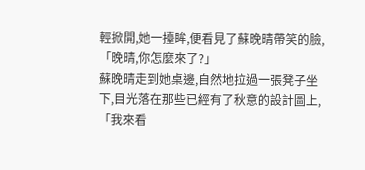輕掀開,她一擡眸,便看見了蘇晚晴帶笑的臉,「晚晴,你怎麼來了?」
蘇晚晴走到她桌邊,自然地拉過一張凳子坐下,目光落在那些已經有了秋意的設計圖上,「我來看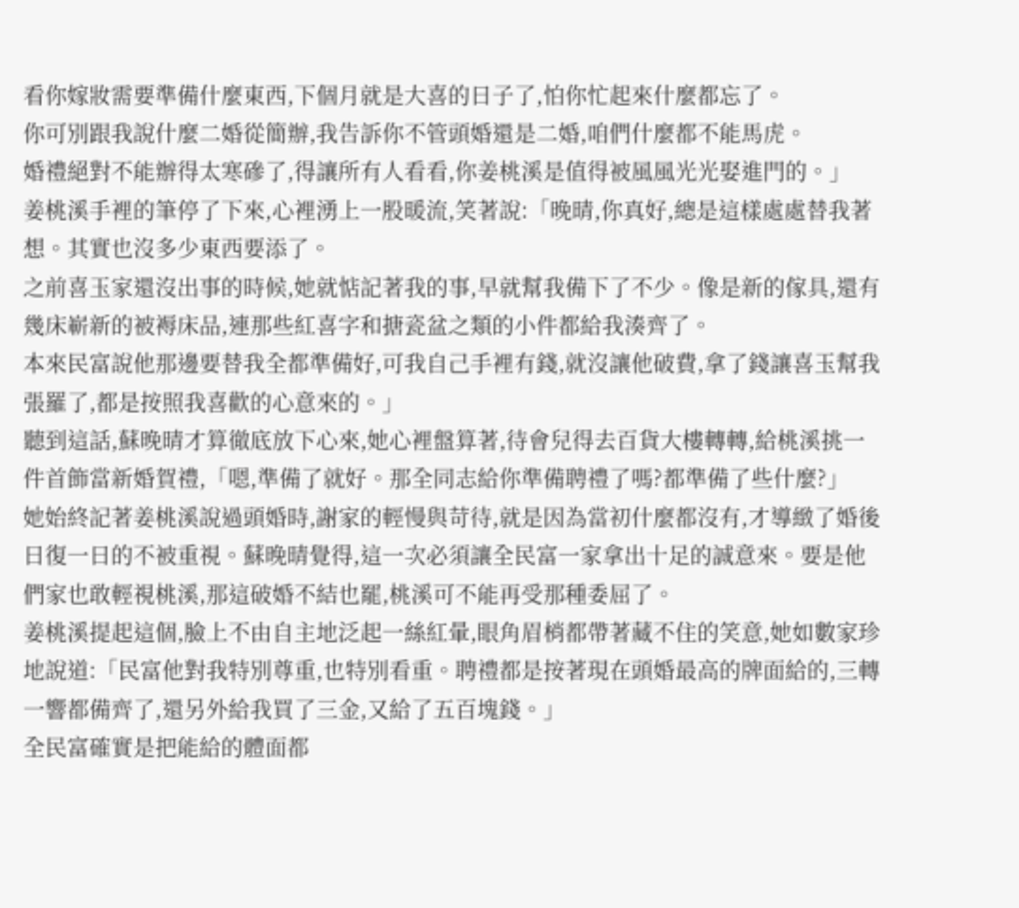看你嫁妝需要準備什麼東西,下個月就是大喜的日子了,怕你忙起來什麼都忘了。
你可別跟我說什麼二婚從簡辦,我告訴你不管頭婚還是二婚,咱們什麼都不能馬虎。
婚禮絕對不能辦得太寒磣了,得讓所有人看看,你姜桃溪是值得被風風光光娶進門的。」
姜桃溪手裡的筆停了下來,心裡湧上一股暖流,笑著說:「晚晴,你真好,總是這樣處處替我著想。其實也沒多少東西要添了。
之前喜玉家還沒出事的時候,她就惦記著我的事,早就幫我備下了不少。像是新的傢具,還有幾床嶄新的被褥床品,連那些紅喜字和搪瓷盆之類的小件都給我湊齊了。
本來民富說他那邊要替我全都準備好,可我自己手裡有錢,就沒讓他破費,拿了錢讓喜玉幫我張羅了,都是按照我喜歡的心意來的。」
聽到這話,蘇晚晴才算徹底放下心來,她心裡盤算著,待會兒得去百貨大樓轉轉,給桃溪挑一件首飾當新婚賀禮,「嗯,準備了就好。那全同志給你準備聘禮了嗎?都準備了些什麼?」
她始終記著姜桃溪說過頭婚時,謝家的輕慢與苛待,就是因為當初什麼都沒有,才導緻了婚後日復一日的不被重視。蘇晚晴覺得,這一次必須讓全民富一家拿出十足的誠意來。要是他們家也敢輕視桃溪,那這破婚不結也罷,桃溪可不能再受那種委屈了。
姜桃溪提起這個,臉上不由自主地泛起一絲紅暈,眼角眉梢都帶著藏不住的笑意,她如數家珍地說道:「民富他對我特別尊重,也特別看重。聘禮都是按著現在頭婚最高的牌面給的,三轉一響都備齊了,還另外給我買了三金,又給了五百塊錢。」
全民富確實是把能給的體面都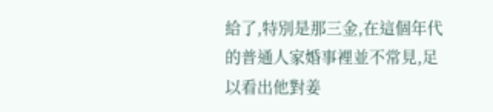給了,特別是那三金,在這個年代的普通人家婚事裡並不常見,足以看出他對姜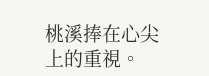桃溪捧在心尖上的重視。